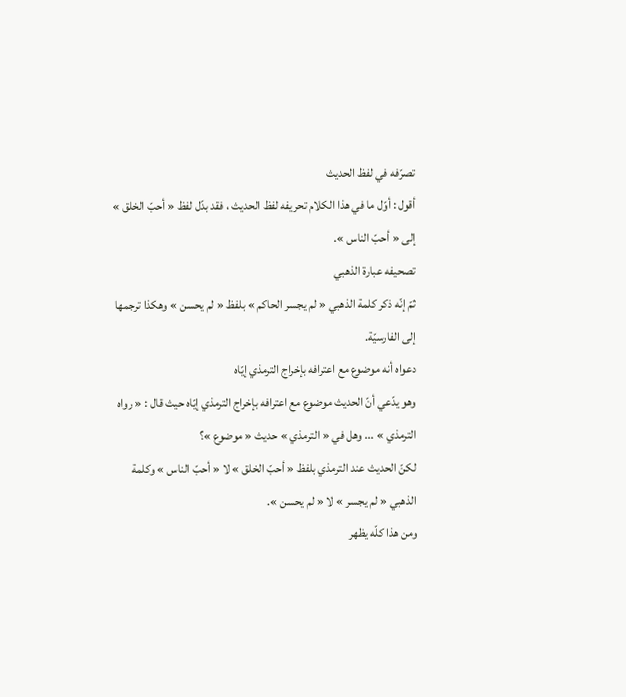تصرّفه في لفظ الحديث
أقول : أوّل ما في هذا الكلام تحريفه لفظ الحديث ، فقد بدّل لفظ « أحبّ الخلق » إلى « أحبّ الناس ».
تصحيفه عبارة الذهبي
ثمّ إنّه ذكر كلمة الذهبي « لم يجسر الحاكم » بلفظ « لم يحسن » وهكذا ترجمها إلى الفارسيّة.
دعواه أنه موضوع مع اعترافه بإخراج الترمذي إيّاه
وهو يدّعي أنّ الحديث موضوع مع اعترافه بإخراج الترمذي إيّاه حيث قال : « رواه الترمذي » ... وهل في « الترمذي » حديث « موضوع »؟
لكنّ الحديث عند الترمذي بلفظ « أحبّ الخلق » لا « أحبّ الناس » وكلمة الذهبي « لم يجسر » لا « لم يحسن ».
ومن هذا كلّه يظهر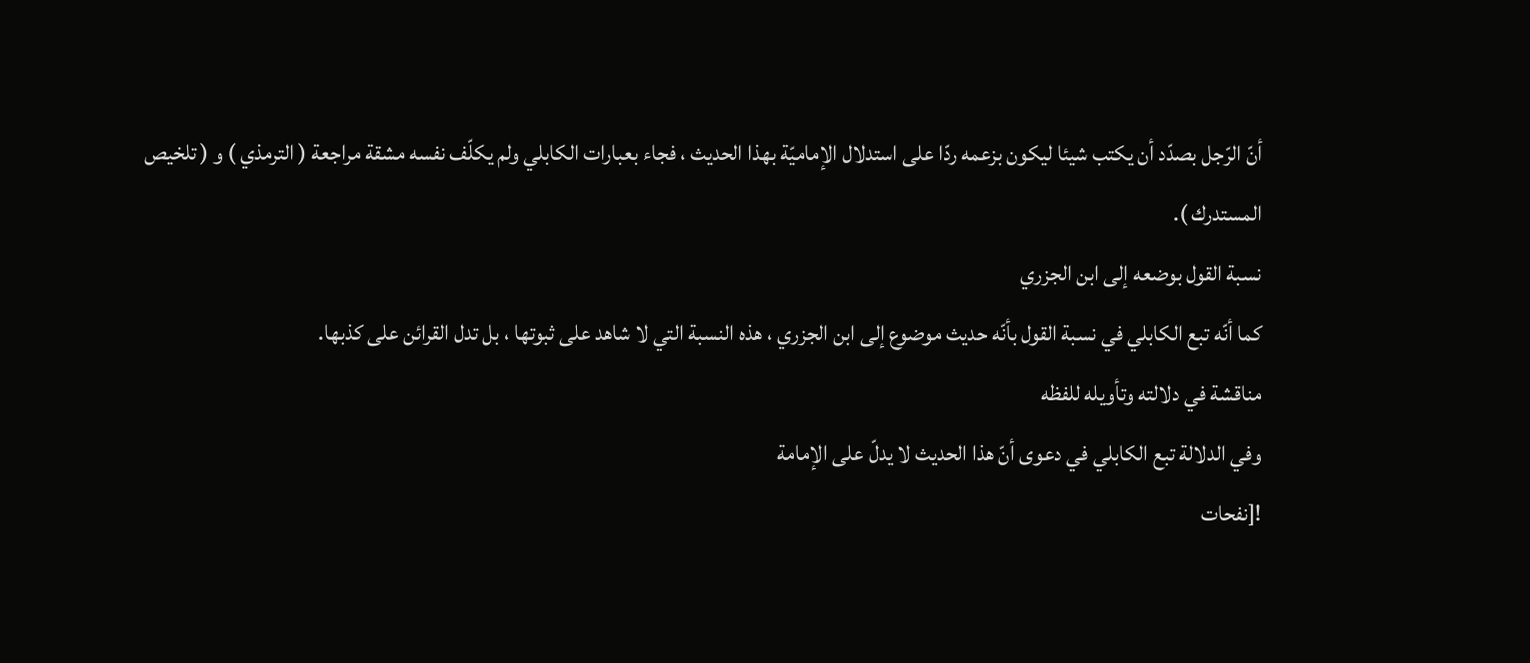أنّ الرّجل بصدّد أن يكتب شيئا ليكون بزعمه ردّا على استدلال الإماميّة بهذا الحديث ، فجاء بعبارات الكابلي ولم يكلّف نفسه مشقة مراجعة ( الترمذي ) و ( تلخيص المستدرك ).
نسبة القول بوضعه إلى ابن الجزري
كما أنّه تبع الكابلي في نسبة القول بأنّه حديث موضوع إلى ابن الجزري ، هذه النسبة التي لا شاهد على ثبوتها ، بل تدل القرائن على كذبها.
مناقشة في دلالته وتأويله للفظه
وفي الدلالة تبع الكابلي في دعوى أنّ هذا الحديث لا يدلّ على الإمامة
![نفحات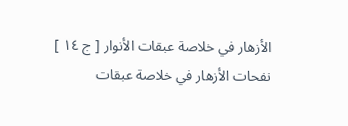الأزهار في خلاصة عبقات الأنوار [ ج ١٤ ] نفحات الأزهار في خلاصة عبقات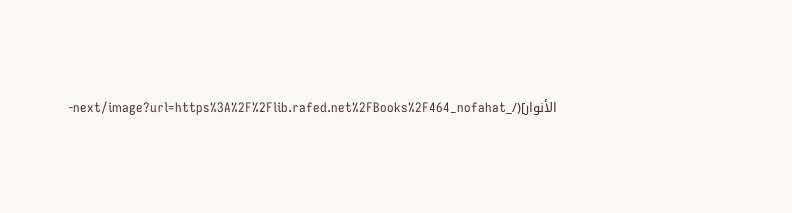الأنوار](/_next/image?url=https%3A%2F%2Flib.rafed.net%2FBooks%2F464_nofahat-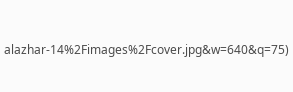alazhar-14%2Fimages%2Fcover.jpg&w=640&q=75)